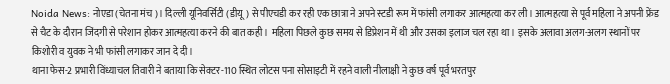Noida News: नोएडा (चेतना मंच)। दिल्ली यूनिवर्सिटी (डीयू) से पीएचडी कर रही एक छात्रा ने अपने स्टडी रूम में फांसी लगाकर आत्महत्या कर ली। आत्महत्या से पूर्व महिला ने अपनी फ्रेंड से चैट के दौरान जिंदगी से परेशान होकर आत्महत्या करने की बात कही। महिला पिछले कुछ समय से डिप्रेशन में थी और उसका इलाज चल रहा था। इसके अलावा अलग-अलग स्थानों पर किशोरी व युवक ने भी फांसी लगाकर जान दे दी।
थाना फेस-2 प्रभारी विंध्याचल तिवारी ने बताया कि सेक्टर-110 स्थित लोटस पना सोसाइटी में रहने वाली नीलाक्षी ने कुछ वर्ष पूर्व भरतपुर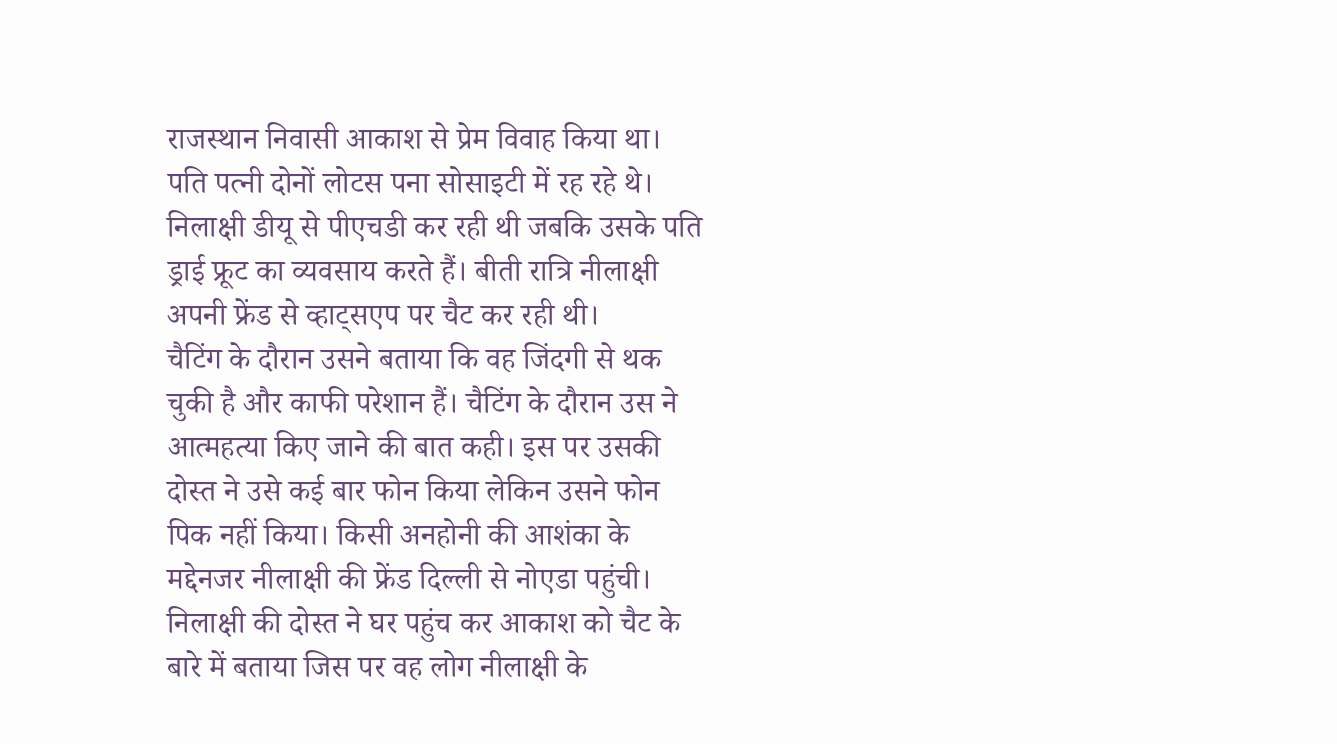राजस्थान निवासी आकाश से प्रेम विवाह किया था। पति पत्नी दोनों लोटस पना सोसाइटी में रह रहे थे। निलाक्षी डीयू से पीएचडी कर रही थी जबकि उसके पति ड्राई फ्रूट का व्यवसाय करते हैं। बीती रात्रि नीलाक्षी अपनी फ्रेंड से व्हाट्सएप पर चैट कर रही थी।
चैटिंग के दौरान उसने बताया कि वह जिंदगी से थक चुकी है और काफी परेशान हैं। चैटिंग के दौरान उस ने आत्महत्या किए जाने की बात कही। इस पर उसकी दोस्त ने उसे कई बार फोन किया लेकिन उसने फोन पिक नहीं किया। किसी अनहोनी की आशंका के मद्देनजर नीलाक्षी की फ्रेंड दिल्ली से नोएडा पहुंची। निलाक्षी की दोस्त ने घर पहुंच कर आकाश को चैट के बारे में बताया जिस पर वह लोग नीलाक्षी के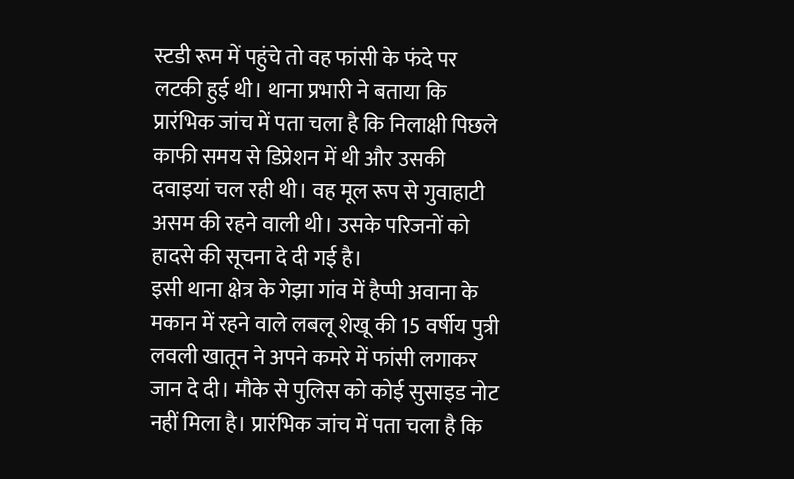स्टडी रूम में पहुंचे तो वह फांसी के फंदे पर लटकी हुई थी। थाना प्रभारी ने बताया कि प्रारंभिक जांच में पता चला है कि निलाक्षी पिछले काफी समय से डिप्रेशन में थी और उसकी दवाइयां चल रही थी। वह मूल रूप से गुवाहाटी असम की रहने वाली थी। उसके परिजनों को हादसे की सूचना दे दी गई है।
इसी थाना क्षेत्र के गेझा गांव में हैप्पी अवाना के मकान में रहने वाले लबलू शेखू की 15 वर्षीय पुत्री लवली खातून ने अपने कमरे में फांसी लगाकर जान दे दी। मौके से पुलिस को कोई सुसाइड नोट नहीं मिला है। प्रारंभिक जांच में पता चला है कि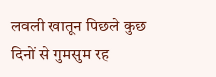लवली खातून पिछले कुछ दिनों से गुमसुम रह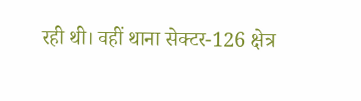रही थी। वहीं थाना सेक्टर-126 क्षेत्र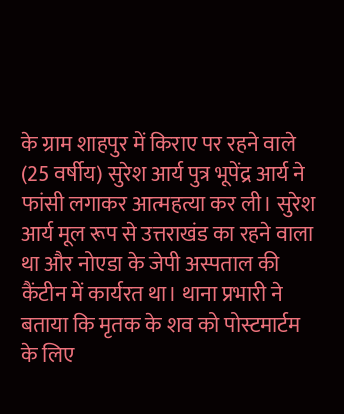के ग्राम शाहपुर में किराए पर रहने वाले (25 वर्षीय) सुरेश आर्य पुत्र भूपेंद्र आर्य ने फांसी लगाकर आत्महत्या कर ली। सुरेश आर्य मूल रूप से उत्तराखंड का रहने वाला था और नोएडा के जेपी अस्पताल की कैंटीन में कार्यरत था। थाना प्रभारी ने बताया कि मृतक के शव को पोस्टमार्टम के लिए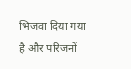भिजवा दिया गया है और परिजनों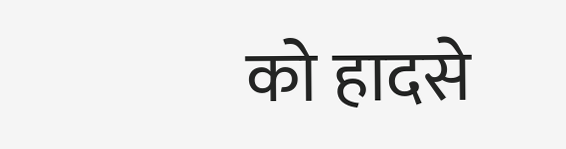को हादसे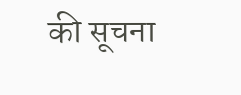की सूचना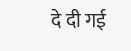दे दी गई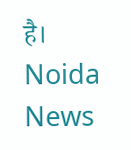है। Noida News